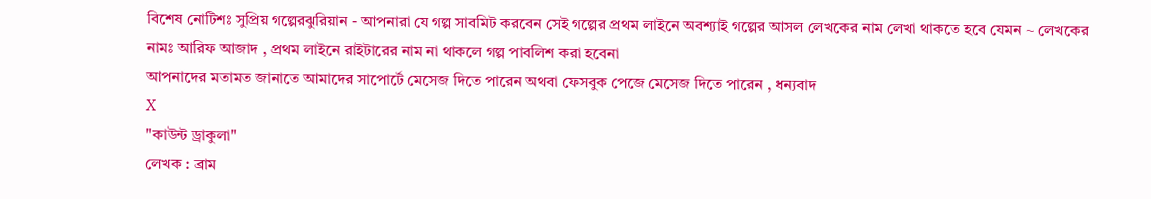বিশেষ নোটিশঃ সুপ্রিয় গল্পেরঝুরিয়ান - আপনারা যে গল্প সাবমিট করবেন সেই গল্পের প্রথম লাইনে অবশ্যাই গল্পের আসল লেখকের নাম লেখা থাকতে হবে যেমন ~ লেখকের নামঃ আরিফ আজাদ , প্রথম লাইনে রাইটারের নাম না থাকলে গল্প পাবলিশ করা হবেনা
আপনাদের মতামত জানাতে আমাদের সাপোর্টে মেসেজ দিতে পারেন অথবা ফেসবুক পেজে মেসেজ দিতে পারেন , ধন্যবাদ
X
"কাউন্ট ড্রাকুলা"
লেখক : ব্রাম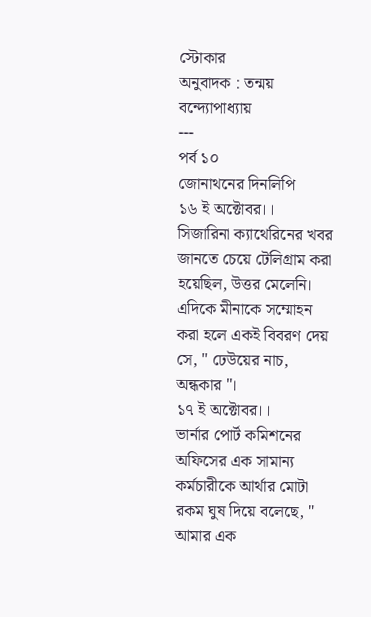স্টোকার
অনুবাদক : তন্ময় বন্দ্যোপাধ্যায়
---
পর্ব ১০
জোনাথনের দিনলিপি
১৬ ই অক্টোবর।।
সিজারিনা ক্যাথেরিনের খবর জানতে চেয়ে টেলিগ্রাম করা হয়েছিল, উত্তর মেলেনি। এদিকে মীনাকে সম্মোহন করা হলে একই বিবরণ দেয় সে, " ঢেউয়ের নাচ, অন্ধকার "।
১৭ ই অক্টোবর।।
ভার্নার পোর্ট কমিশনের অফিসের এক সামান্য কর্মচারীকে আর্থার মোটা রকম ঘুষ দিয়ে বলেছে, " আমার এক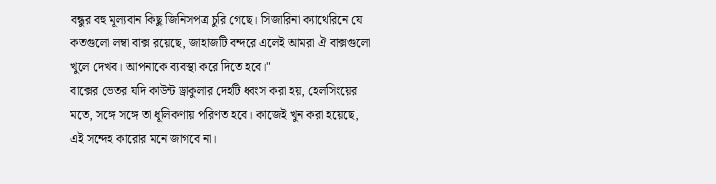বন্ধুর বহু মূল্যবান কিছু জিনিসপত্র চুরি গেছে। সিজারিনা ক্যাথেরিনে যে কতগুলো লম্বা বাক্স রয়েছে, জাহাজটি বন্দরে এলেই আমরা ঐ বাক্সগুলো খুলে দেখব। আপনাকে ব্যবস্থা করে দিতে হবে।"
বাক্সের ভেতর যদি কাউন্ট ড্রাকুলার দেহটি ধ্বংস করা হয়, হেলসিংয়ের মতে, সঙ্গে সঙ্গে তা ধূলিকণায় পরিণত হবে। কাজেই খুন করা হয়েছে, এই সন্দেহ কারোর মনে জাগবে না।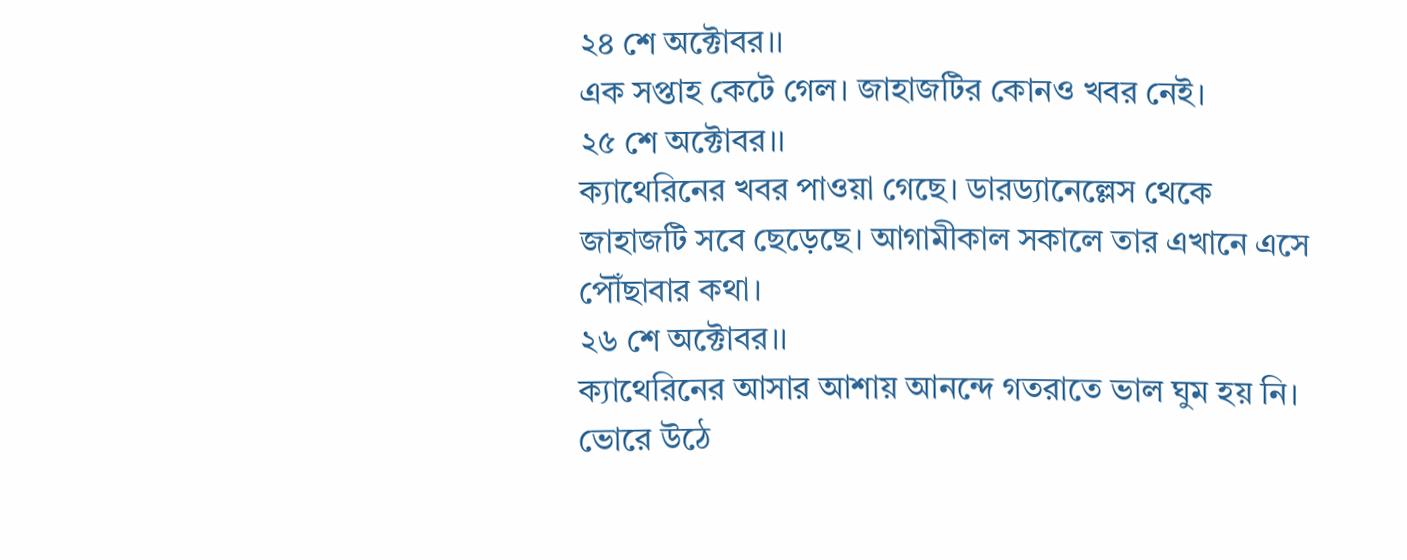২৪ শে অক্টোবর।।
এক সপ্তাহ কেটে গেল। জাহাজটির কোনও খবর নেই।
২৫ শে অক্টোবর।।
ক্যাথেরিনের খবর পাওয়া গেছে। ডারড্যানেল্লেস থেকে জাহাজটি সবে ছেড়েছে। আগামীকাল সকালে তার এখানে এসে পৌঁছাবার কথা।
২৬ শে অক্টোবর।।
ক্যাথেরিনের আসার আশায় আনন্দে গতরাতে ভাল ঘুম হয় নি। ভোরে উঠে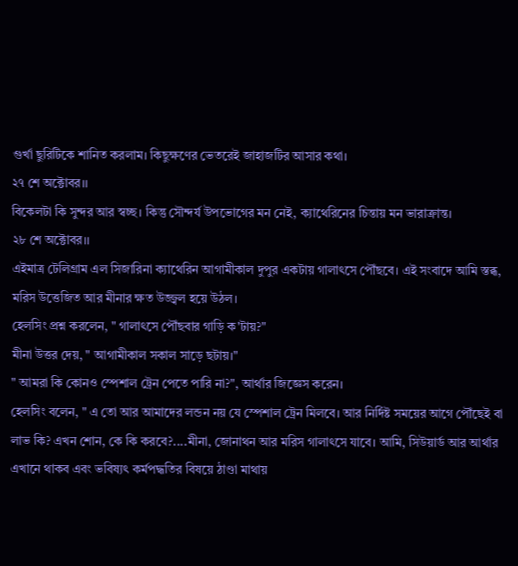গুর্খা ছুরিটিকে শানিত করলাম। কিছুক্ষণের ভেতরেই জাহাজটির আসার কথা।
২৭ শে অক্টোবর।।
বিকেলটা কি সুন্দর আর স্বচ্ছ। কিন্তু সৌন্দর্য উপভোগের মন নেই, ক্যাথেরিনের চিন্তায় মন ভারাক্রান্ত।
২৮ শে অক্টোবর।।
এইমাত্র টেলিগ্রাম এল সিজারিনা ক্যাথেরিন আগামীকাল দুপুর একটায় গালাৎসে পৌঁছবে। এই সংবাদে আমি স্তব্ধ, মরিস উত্তেজিত আর মীনার ক্ষত উজ্জ্বল হয়ে উঠল।
হেলসিং প্রশ্ন করলেন, " গালাৎসে পৌঁছবার গাড়ি ক'টায়?"
মীনা উত্তর দেয়, " আগামীকাল সকাল সাড়ে ছটায়।"
" আমরা কি কোনও স্পেশাল ট্রেন পেতে পারি না?", আর্থার জিজ্ঞেস করেন।
হেলসিং বলেন, " এ তো আর আমাদের লন্ডন নয় যে স্পেশাল ট্রেন মিলবে। আর নির্দিষ্ট সময়ের আগে পৌঁছেই বা লাভ কি? এখন শোন, কে কি করবে?....মীনা, জোনাথন আর মরিস গালাৎসে যাবে। আমি, সিউয়ার্ড আর আর্থার এখানে থাকব এবং ভবিষ্যৎ কর্মপদ্ধতির বিষয়ে ঠাণ্ডা মাথায়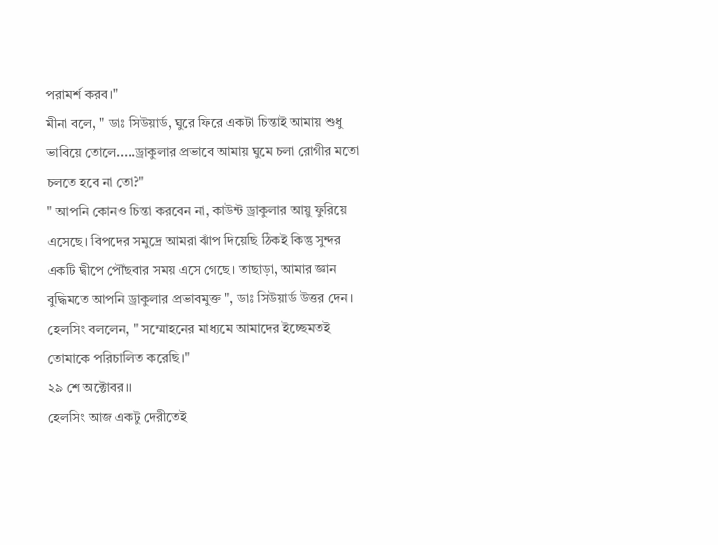পরামর্শ করব।"
মীনা বলে, " ডাঃ সিউয়ার্ড, ঘুরে ফিরে একটা চিন্তাই আমায় শুধু ভাবিয়ে তোলে.....ড্রাকুলার প্রভাবে আমায় ঘুমে চলা রোগীর মতো চলতে হবে না তো?"
" আপনি কোনও চিন্তা করবেন না, কাউন্ট ড্রাকুলার আয়ু ফুরিয়ে এসেছে। বিপদের সমুদ্রে আমরা ঝাঁপ দিয়েছি ঠিকই কিন্তু সুন্দর একটি দ্বীপে পৌঁছবার সময় এসে গেছে। তাছাড়া, আমার জ্ঞান বুদ্ধিমতে আপনি ড্রাকুলার প্রভাবমুক্ত ", ডাঃ সিউয়ার্ড উত্তর দেন।
হেলসিং বললেন, " সম্মোহনের মাধ্যমে আমাদের ইচ্ছেমতই তোমাকে পরিচালিত করেছি।"
২৯ শে অক্টোবর।।
হেলসিং আজ একটু দেরীতেই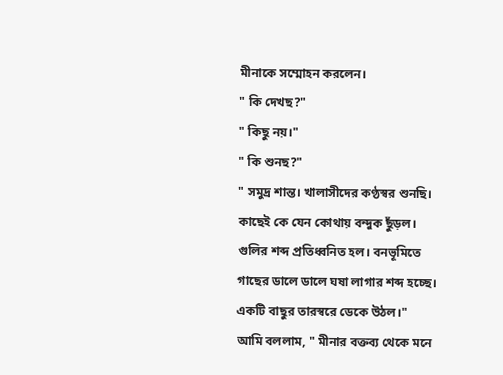মীনাকে সম্মোহন করলেন।
" কি দেখছ?"
" কিছু নয়।"
" কি শুনছ?"
" সমুদ্র শান্ত। খালাসীদের কণ্ঠস্বর শুনছি। কাছেই কে যেন কোথায় বন্দুক ছুঁড়ল। গুলির শব্দ প্রতিধ্বনিত হল। বনভূমিতে গাছের ডালে ডালে ঘষা লাগার শব্দ হচ্ছে। একটি বাছুর তারস্বরে ডেকে উঠল।"
আমি বললাম, " মীনার বক্তব্য থেকে মনে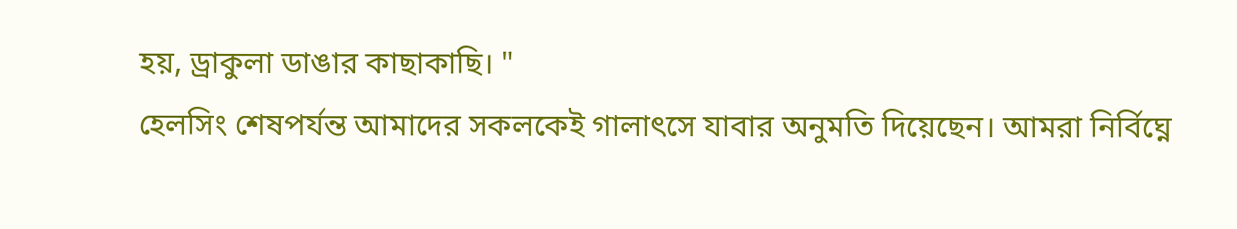হয়, ড্রাকুলা ডাঙার কাছাকাছি। "
হেলসিং শেষপর্যন্ত আমাদের সকলকেই গালাৎসে যাবার অনুমতি দিয়েছেন। আমরা নির্বিঘ্নে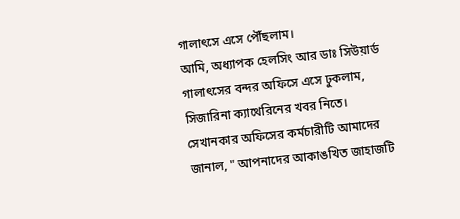গালাৎসে এসে পৌঁছলাম।
আমি, অধ্যাপক হেলসিং আর ডাঃ সিউয়ার্ড গালাৎসের বন্দর অফিসে এসে ঢুকলাম, সিজারিনা ক্যাথেরিনের খবর নিতে। সেখানকার অফিসের কর্মচারীটি আমাদের জানাল, " আপনাদের আকাঙখিত জাহাজটি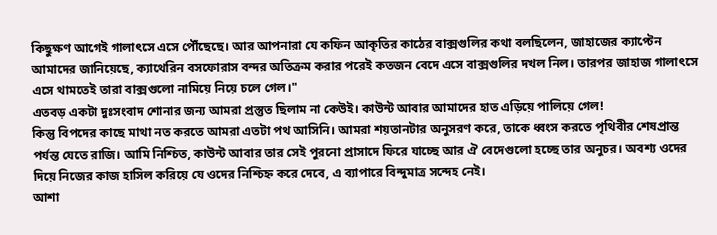কিছুক্ষণ আগেই গালাৎসে এসে পৌঁছেছে। আর আপনারা যে কফিন আকৃতির কাঠের বাক্সগুলির কথা বলছিলেন, জাহাজের ক্যাপ্টেন আমাদের জানিয়েছে, ক্যাথেরিন বসফোরাস বন্দর অতিক্রম করার পরেই কতজন বেদে এসে বাক্সগুলির দখল নিল। তারপর জাহাজ গালাৎসে এসে থামতেই তারা বাক্সগুলো নামিয়ে নিয়ে চলে গেল।"
এতবড় একটা দুঃসংবাদ শোনার জন্য আমরা প্রস্তুত ছিলাম না কেউই। কাউন্ট আবার আমাদের হাত এড়িয়ে পালিয়ে গেল!
কিন্তু বিপদের কাছে মাথা নত করতে আমরা এতটা পথ আসিনি। আমরা শয়তানটার অনুসরণ করে, তাকে ধ্বংস করতে পৃথিবীর শেষপ্রান্ত পর্যন্ত যেতে রাজি। আমি নিশ্চিত, কাউন্ট আবার তার সেই পুরনো প্রাসাদে ফিরে যাচ্ছে আর ঐ বেদেগুলো হচ্ছে তার অনুচর। অবশ্য ওদের দিয়ে নিজের কাজ হাসিল করিয়ে যে ওদের নিশ্চিহ্ন করে দেবে, এ ব্যাপারে বিন্দুমাত্র সন্দেহ নেই।
আশা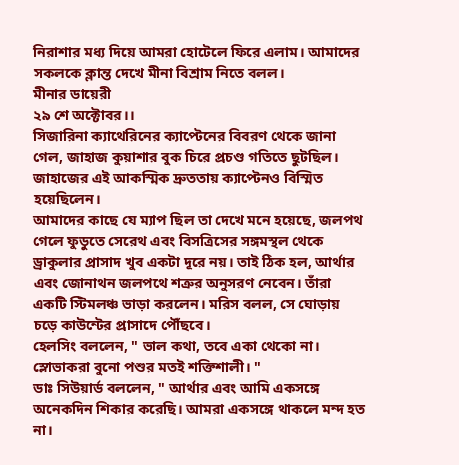নিরাশার মধ্য দিয়ে আমরা হোটেলে ফিরে এলাম। আমাদের সকলকে ক্লান্ত দেখে মীনা বিশ্রাম নিতে বলল।
মীনার ডায়েরী
২৯ শে অক্টোবর।।
সিজারিনা ক্যাথেরিনের ক্যাপ্টেনের বিবরণ থেকে জানা গেল, জাহাজ কুয়াশার বুক চিরে প্রচণ্ড গতিতে ছুটছিল। জাহাজের এই আকস্মিক দ্রুততায় ক্যাপ্টেনও বিস্মিত হয়েছিলেন।
আমাদের কাছে যে ম্যাপ ছিল তা দেখে মনে হয়েছে, জলপথ গেলে ফুডুতে সেরেথ এবং বিসত্রিসের সঙ্গমস্থল থেকে ড্রাকুলার প্রাসাদ খুব একটা দূরে নয়। তাই ঠিক হল, আর্থার এবং জোনাথন জলপথে শত্রুর অনুসরণ নেবেন। তাঁরা একটি স্টিমলঞ্চ ভাড়া করলেন। মরিস বলল, সে ঘোড়ায় চড়ে কাউন্টের প্রাসাদে পৌঁছবে।
হেলসিং বললেন, " ভাল কথা, তবে একা থেকো না। স্লোভাকরা বুনো পশুর মতই শক্তিশালী। "
ডাঃ সিউয়ার্ড বললেন, " আর্থার এবং আমি একসঙ্গে অনেকদিন শিকার করেছি। আমরা একসঙ্গে থাকলে মন্দ হত না।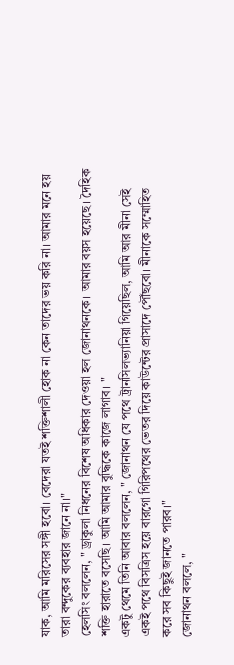যাক, আমি মরিসের সঙ্গী হবো। বেদেরা যতই শক্তিশালী হোক না কেন তাদের ভয় করি না। আমার মনে হয় তারা বন্দুকের ব্যবহার জানে না।"
হেলসিং বললেন, " ড্রাকুলা নিধনের বিশেষ অধিকার দেওয়া হল জোনাথনকে। আমার বয়স হয়েছে। দৈহিক শক্তি হারাতে বসেছি। আমি আমার বুদ্ধিকে কাজে লাগাব। "
একটু থেমে তিনি আবার বললেন, " জোনাথন যে পথে ট্রানসিলভ্যানিয়া গিয়েছিল, আমি আর মীনা সেই একই পথে বিসত্রিস হয়ে বারগো গিরিপথের ভেতর দিয়ে কাউন্টের প্রাসাদে পৌঁছবো। মীনাকে সম্মোহিত করে সব কিছুই জানতে পারব।"
জোনাথন বললে, "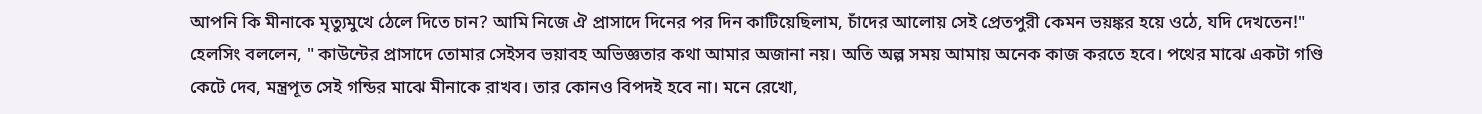আপনি কি মীনাকে মৃত্যুমুখে ঠেলে দিতে চান? আমি নিজে ঐ প্রাসাদে দিনের পর দিন কাটিয়েছিলাম, চাঁদের আলোয় সেই প্রেতপুরী কেমন ভয়ঙ্কর হয়ে ওঠে, যদি দেখতেন!"
হেলসিং বললেন, " কাউন্টের প্রাসাদে তোমার সেইসব ভয়াবহ অভিজ্ঞতার কথা আমার অজানা নয়। অতি অল্প সময় আমায় অনেক কাজ করতে হবে। পথের মাঝে একটা গণ্ডি কেটে দেব, মন্ত্রপূত সেই গন্ডির মাঝে মীনাকে রাখব। তার কোনও বিপদই হবে না। মনে রেখো,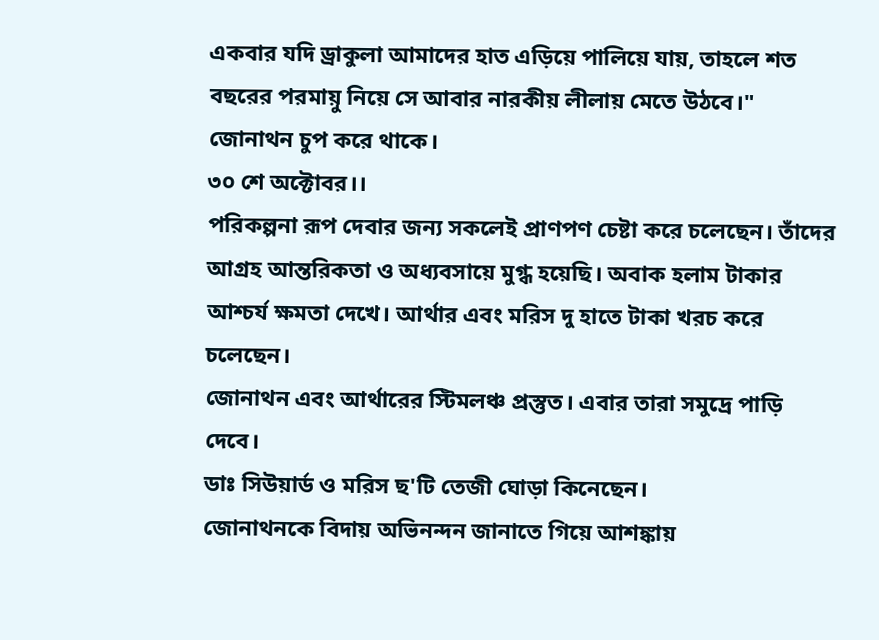একবার যদি ড্রাকুলা আমাদের হাত এড়িয়ে পালিয়ে যায়, তাহলে শত বছরের পরমায়ু নিয়ে সে আবার নারকীয় লীলায় মেতে উঠবে।"
জোনাথন চুপ করে থাকে।
৩০ শে অক্টোবর।।
পরিকল্পনা রূপ দেবার জন্য সকলেই প্রাণপণ চেষ্টা করে চলেছেন। তাঁদের আগ্রহ আন্তরিকতা ও অধ্যবসায়ে মুগ্ধ হয়েছি। অবাক হলাম টাকার আশ্চর্য ক্ষমতা দেখে। আর্থার এবং মরিস দু হাতে টাকা খরচ করে চলেছেন।
জোনাথন এবং আর্থারের স্টিমলঞ্চ প্রস্তুত। এবার তারা সমুদ্রে পাড়ি দেবে।
ডাঃ সিউয়ার্ড ও মরিস ছ'টি তেজী ঘোড়া কিনেছেন।
জোনাথনকে বিদায় অভিনন্দন জানাতে গিয়ে আশঙ্কায়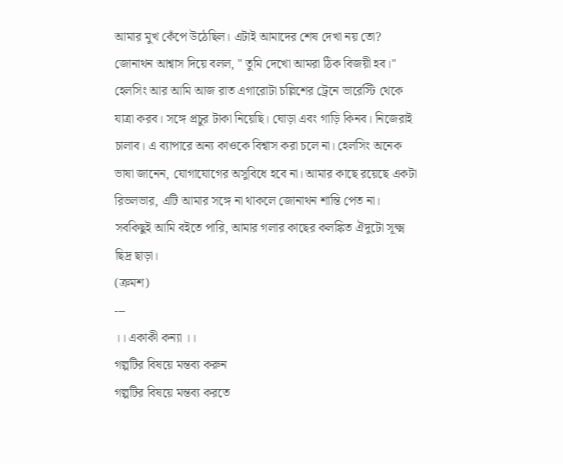আমার মুখ কেঁপে উঠেছিল। এটাই আমাদের শেষ দেখা নয় তো? জোনাথন আশ্বাস দিয়ে বলল, " তুমি দেখো আমরা ঠিক বিজয়ী হব।"
হেলসিং আর আমি আজ রাত এগারোটা চল্লিশের ট্রেনে ভারেস্টি থেকে যাত্রা করব। সঙ্গে প্রচুর টাকা নিয়েছি। ঘোড়া এবং গাড়ি কিনব। নিজেরাই চালাব। এ ব্যাপারে অন্য কাওকে বিশ্বাস করা চলে না। হেলসিং অনেক ভাষা জানেন, যোগাযোগের অসুবিধে হবে না। আমার কাছে রয়েছে একটা রিভলভার, এটি আমার সঙ্গে না থাকলে জোনাথন শান্তি পেত না।
সবকিছুই আমি বইতে পারি, আমার গলার কাছের কলঙ্কিত ঐদুটো সূক্ষ্ম ছিদ্র ছাড়া।
(ক্রমশ)
---
।। একাকী কন্যা ।।
গল্পটির বিষয়ে মন্তব্য করুন
গল্পটির বিষয়ে মন্তব্য করতে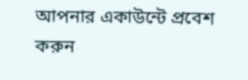আপনার একাউন্টে প্রবেশ করুন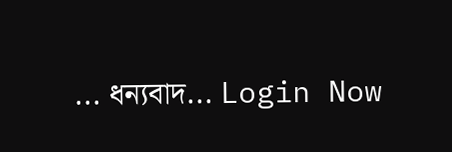... ধন্যবাদ... Login Now